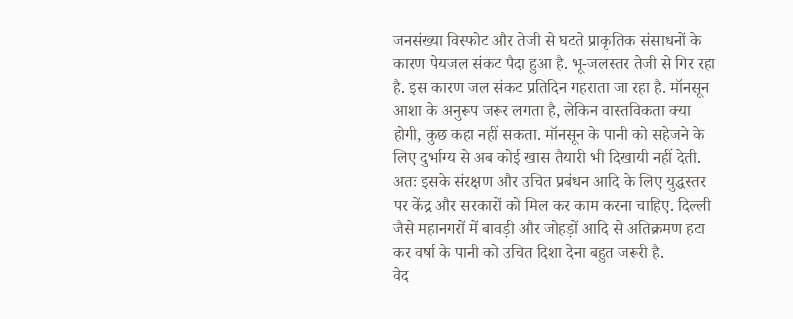जनसंख्या विस्फोट और तेजी से घटते प्राकृतिक संसाधनों के कारण पेयजल संकट पैदा हुआ है. भू-जलस्तर तेजी से गिर रहा है. इस कारण जल संकट प्रतिदिन गहराता जा रहा है. मॉनसून आशा के अनुरूप जरूर लगता है, लेकिन वास्तविकता क्या होगी, कुछ कहा नहीं सकता. मॉनसून के पानी को सहेजने के लिए दुर्भाग्य से अब कोई खास तैयारी भी दिखायी नहीं देती.
अतः इसके संरक्षण और उचित प्रबंधन आदि के लिए युद्धस्तर पर केंद्र और सरकारों को मिल कर काम करना चाहिए. दिल्ली जैसे महानगरों में बावड़ी और जोहड़ों आदि से अतिक्रमण हटा कर वर्षा के पानी को उचित दिशा देना बहुत जरूरी है.
वेद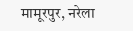मामूरपुर, नरेला